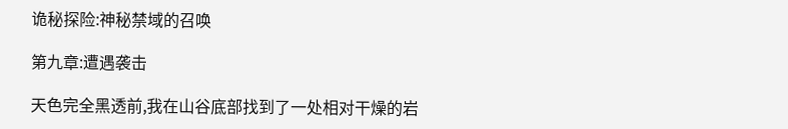诡秘探险:神秘禁域的召唤

第九章:遭遇袭击

天色完全黑透前,我在山谷底部找到了一处相对干燥的岩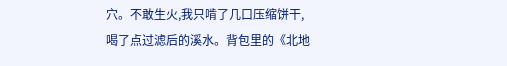穴。不敢生火,我只啃了几口压缩饼干,喝了点过滤后的溪水。背包里的《北地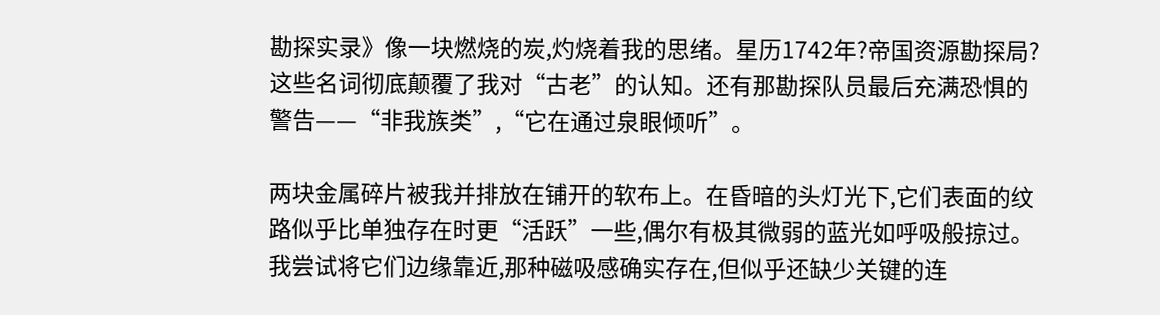勘探实录》像一块燃烧的炭,灼烧着我的思绪。星历1742年?帝国资源勘探局?这些名词彻底颠覆了我对“古老”的认知。还有那勘探队员最后充满恐惧的警告——“非我族类”,“它在通过泉眼倾听”。

两块金属碎片被我并排放在铺开的软布上。在昏暗的头灯光下,它们表面的纹路似乎比单独存在时更“活跃”一些,偶尔有极其微弱的蓝光如呼吸般掠过。我尝试将它们边缘靠近,那种磁吸感确实存在,但似乎还缺少关键的连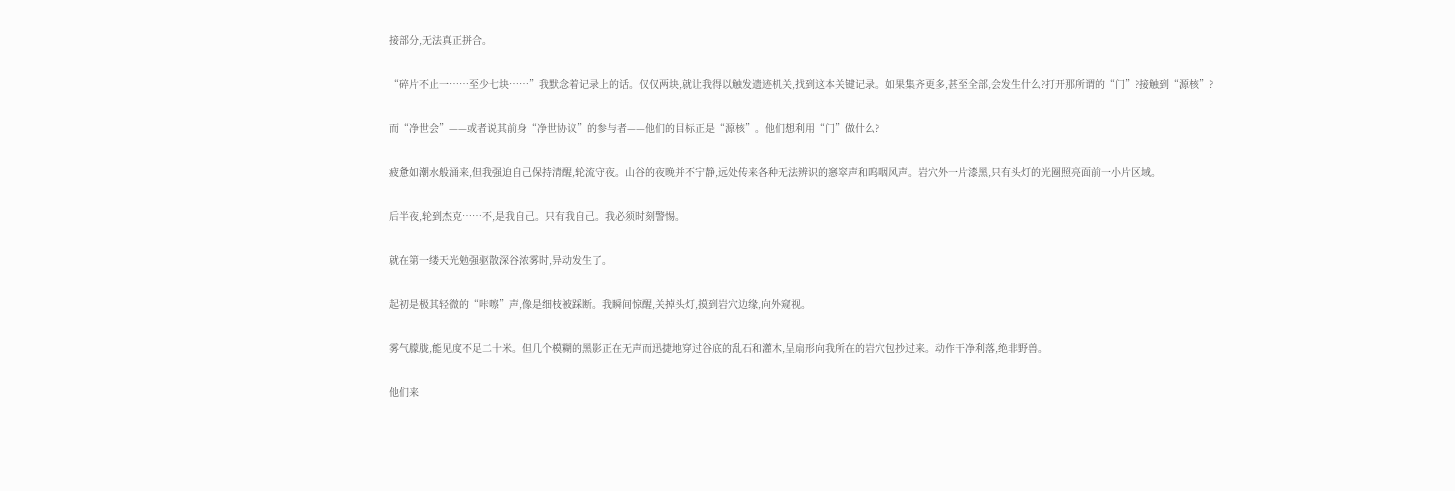接部分,无法真正拼合。

“碎片不止一……至少七块……”我默念着记录上的话。仅仅两块,就让我得以触发遗迹机关,找到这本关键记录。如果集齐更多,甚至全部,会发生什么?打开那所谓的“门”?接触到“源核”?

而“净世会”——或者说其前身“净世协议”的参与者——他们的目标正是“源核”。他们想利用“门”做什么?

疲惫如潮水般涌来,但我强迫自己保持清醒,轮流守夜。山谷的夜晚并不宁静,远处传来各种无法辨识的窸窣声和呜咽风声。岩穴外一片漆黑,只有头灯的光圈照亮面前一小片区域。

后半夜,轮到杰克……不,是我自己。只有我自己。我必须时刻警惕。

就在第一缕天光勉强驱散深谷浓雾时,异动发生了。

起初是极其轻微的“咔嚓”声,像是细枝被踩断。我瞬间惊醒,关掉头灯,摸到岩穴边缘,向外窥视。

雾气朦胧,能见度不足二十米。但几个模糊的黑影正在无声而迅捷地穿过谷底的乱石和灌木,呈扇形向我所在的岩穴包抄过来。动作干净利落,绝非野兽。

他们来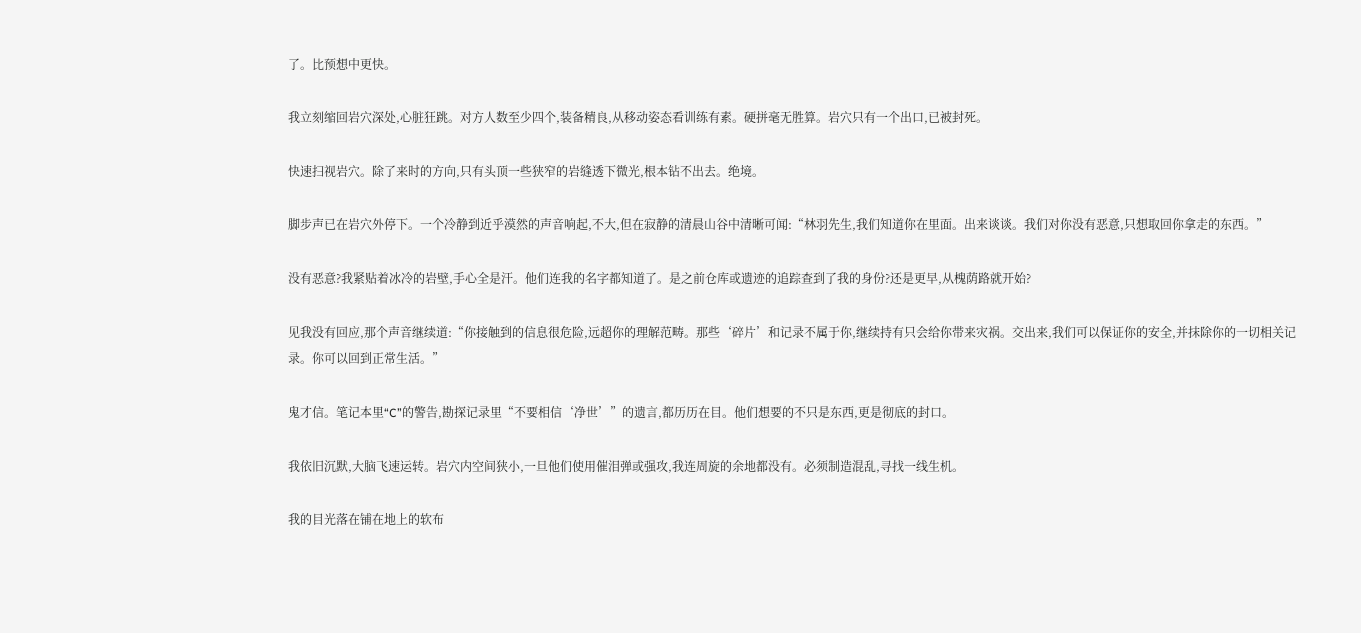了。比预想中更快。

我立刻缩回岩穴深处,心脏狂跳。对方人数至少四个,装备精良,从移动姿态看训练有素。硬拼毫无胜算。岩穴只有一个出口,已被封死。

快速扫视岩穴。除了来时的方向,只有头顶一些狭窄的岩缝透下微光,根本钻不出去。绝境。

脚步声已在岩穴外停下。一个冷静到近乎漠然的声音响起,不大,但在寂静的清晨山谷中清晰可闻:“林羽先生,我们知道你在里面。出来谈谈。我们对你没有恶意,只想取回你拿走的东西。”

没有恶意?我紧贴着冰冷的岩壁,手心全是汗。他们连我的名字都知道了。是之前仓库或遗迹的追踪查到了我的身份?还是更早,从槐荫路就开始?

见我没有回应,那个声音继续道:“你接触到的信息很危险,远超你的理解范畴。那些‘碎片’和记录不属于你,继续持有只会给你带来灾祸。交出来,我们可以保证你的安全,并抹除你的一切相关记录。你可以回到正常生活。”

鬼才信。笔记本里“C”的警告,勘探记录里“不要相信‘净世’”的遗言,都历历在目。他们想要的不只是东西,更是彻底的封口。

我依旧沉默,大脑飞速运转。岩穴内空间狭小,一旦他们使用催泪弹或强攻,我连周旋的余地都没有。必须制造混乱,寻找一线生机。

我的目光落在铺在地上的软布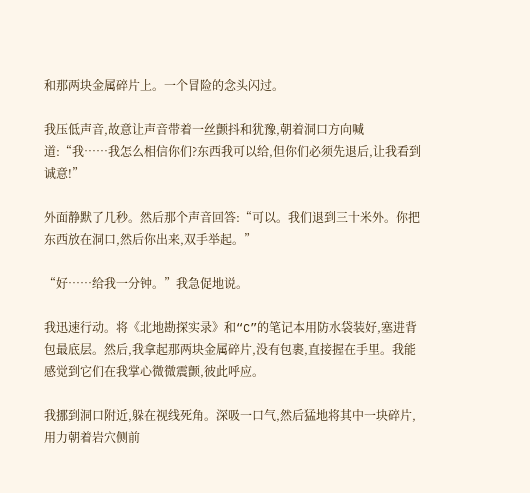和那两块金属碎片上。一个冒险的念头闪过。

我压低声音,故意让声音带着一丝颤抖和犹豫,朝着洞口方向喊道:“我……我怎么相信你们?东西我可以给,但你们必须先退后,让我看到诚意!”

外面静默了几秒。然后那个声音回答:“可以。我们退到三十米外。你把东西放在洞口,然后你出来,双手举起。”

“好……给我一分钟。”我急促地说。

我迅速行动。将《北地勘探实录》和“C”的笔记本用防水袋装好,塞进背包最底层。然后,我拿起那两块金属碎片,没有包裹,直接握在手里。我能感觉到它们在我掌心微微震颤,彼此呼应。

我挪到洞口附近,躲在视线死角。深吸一口气,然后猛地将其中一块碎片,用力朝着岩穴侧前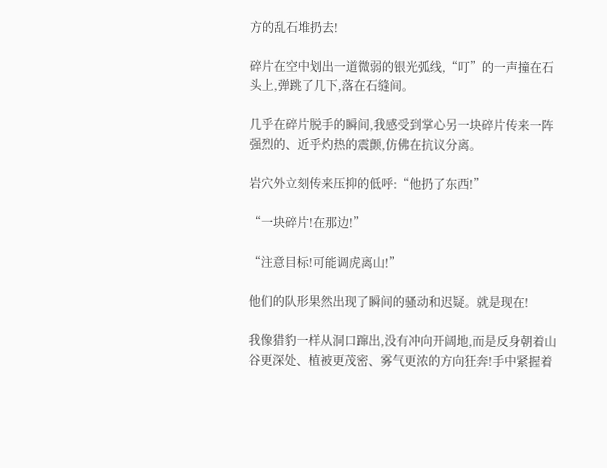方的乱石堆扔去!

碎片在空中划出一道微弱的银光弧线,“叮”的一声撞在石头上,弹跳了几下,落在石缝间。

几乎在碎片脱手的瞬间,我感受到掌心另一块碎片传来一阵强烈的、近乎灼热的震颤,仿佛在抗议分离。

岩穴外立刻传来压抑的低呼:“他扔了东西!”

“一块碎片!在那边!”

“注意目标!可能调虎离山!”

他们的队形果然出现了瞬间的骚动和迟疑。就是现在!

我像猎豹一样从洞口蹿出,没有冲向开阔地,而是反身朝着山谷更深处、植被更茂密、雾气更浓的方向狂奔!手中紧握着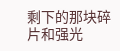剩下的那块碎片和强光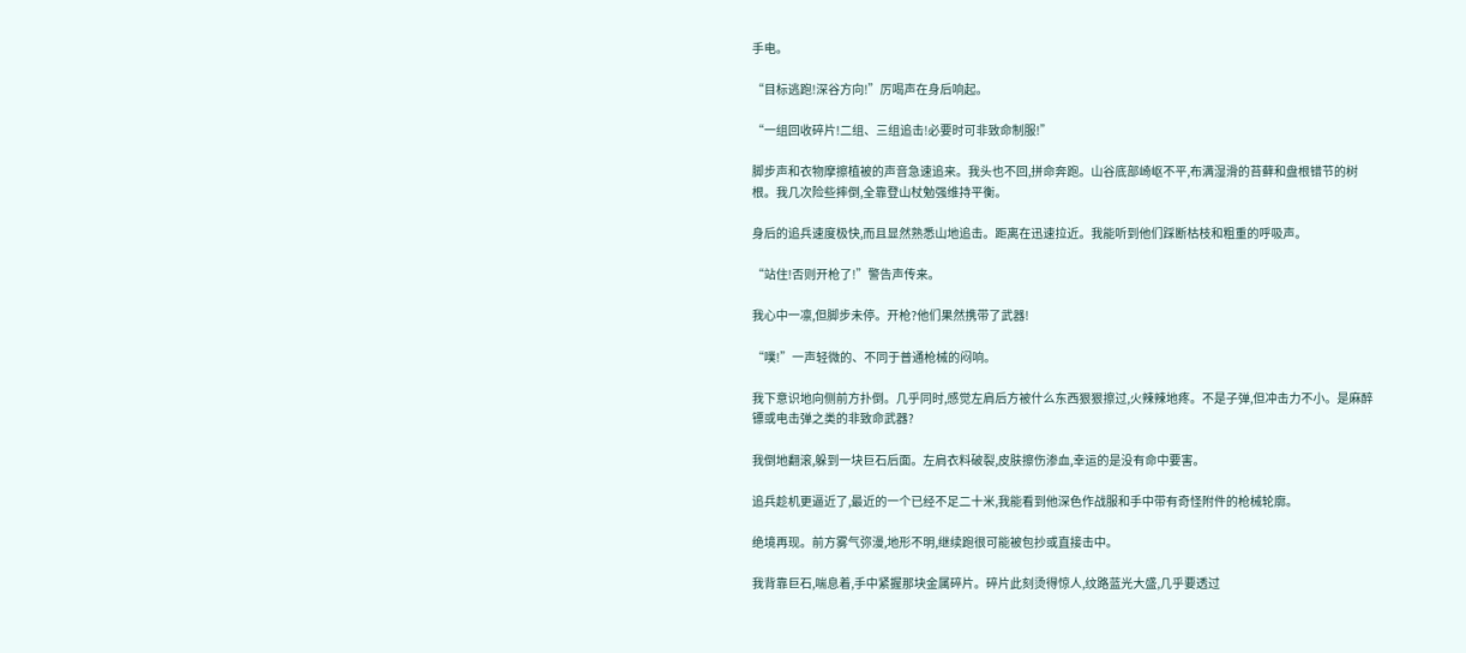手电。

“目标逃跑!深谷方向!”厉喝声在身后响起。

“一组回收碎片!二组、三组追击!必要时可非致命制服!”

脚步声和衣物摩擦植被的声音急速追来。我头也不回,拼命奔跑。山谷底部崎岖不平,布满湿滑的苔藓和盘根错节的树根。我几次险些摔倒,全靠登山杖勉强维持平衡。

身后的追兵速度极快,而且显然熟悉山地追击。距离在迅速拉近。我能听到他们踩断枯枝和粗重的呼吸声。

“站住!否则开枪了!”警告声传来。

我心中一凛,但脚步未停。开枪?他们果然携带了武器!

“噗!”一声轻微的、不同于普通枪械的闷响。

我下意识地向侧前方扑倒。几乎同时,感觉左肩后方被什么东西狠狠擦过,火辣辣地疼。不是子弹,但冲击力不小。是麻醉镖或电击弹之类的非致命武器?

我倒地翻滚,躲到一块巨石后面。左肩衣料破裂,皮肤擦伤渗血,幸运的是没有命中要害。

追兵趁机更逼近了,最近的一个已经不足二十米,我能看到他深色作战服和手中带有奇怪附件的枪械轮廓。

绝境再现。前方雾气弥漫,地形不明,继续跑很可能被包抄或直接击中。

我背靠巨石,喘息着,手中紧握那块金属碎片。碎片此刻烫得惊人,纹路蓝光大盛,几乎要透过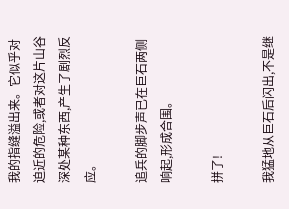我的指缝溢出来。它似乎对迫近的危险,或者对这片山谷深处某种东西,产生了剧烈反应。

追兵的脚步声已在巨石两侧响起,形成合围。

拼了!

我猛地从巨石后闪出,不是继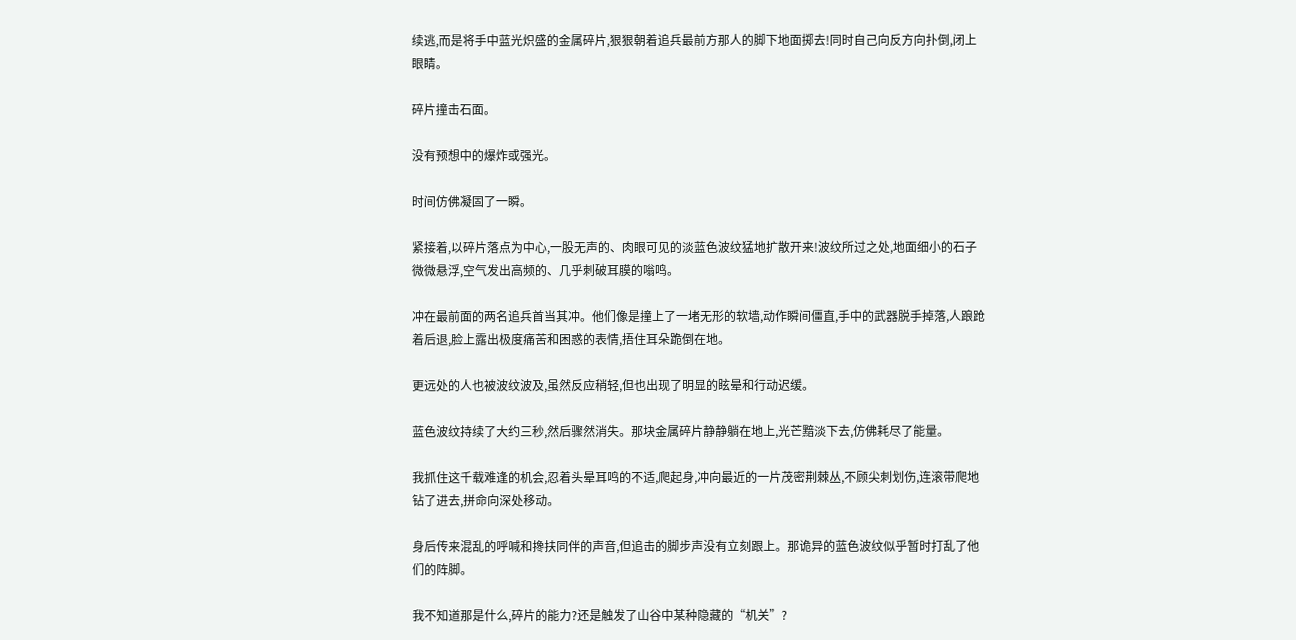续逃,而是将手中蓝光炽盛的金属碎片,狠狠朝着追兵最前方那人的脚下地面掷去!同时自己向反方向扑倒,闭上眼睛。

碎片撞击石面。

没有预想中的爆炸或强光。

时间仿佛凝固了一瞬。

紧接着,以碎片落点为中心,一股无声的、肉眼可见的淡蓝色波纹猛地扩散开来!波纹所过之处,地面细小的石子微微悬浮,空气发出高频的、几乎刺破耳膜的嗡鸣。

冲在最前面的两名追兵首当其冲。他们像是撞上了一堵无形的软墙,动作瞬间僵直,手中的武器脱手掉落,人踉跄着后退,脸上露出极度痛苦和困惑的表情,捂住耳朵跪倒在地。

更远处的人也被波纹波及,虽然反应稍轻,但也出现了明显的眩晕和行动迟缓。

蓝色波纹持续了大约三秒,然后骤然消失。那块金属碎片静静躺在地上,光芒黯淡下去,仿佛耗尽了能量。

我抓住这千载难逢的机会,忍着头晕耳鸣的不适,爬起身,冲向最近的一片茂密荆棘丛,不顾尖刺划伤,连滚带爬地钻了进去,拼命向深处移动。

身后传来混乱的呼喊和搀扶同伴的声音,但追击的脚步声没有立刻跟上。那诡异的蓝色波纹似乎暂时打乱了他们的阵脚。

我不知道那是什么,碎片的能力?还是触发了山谷中某种隐藏的“机关”?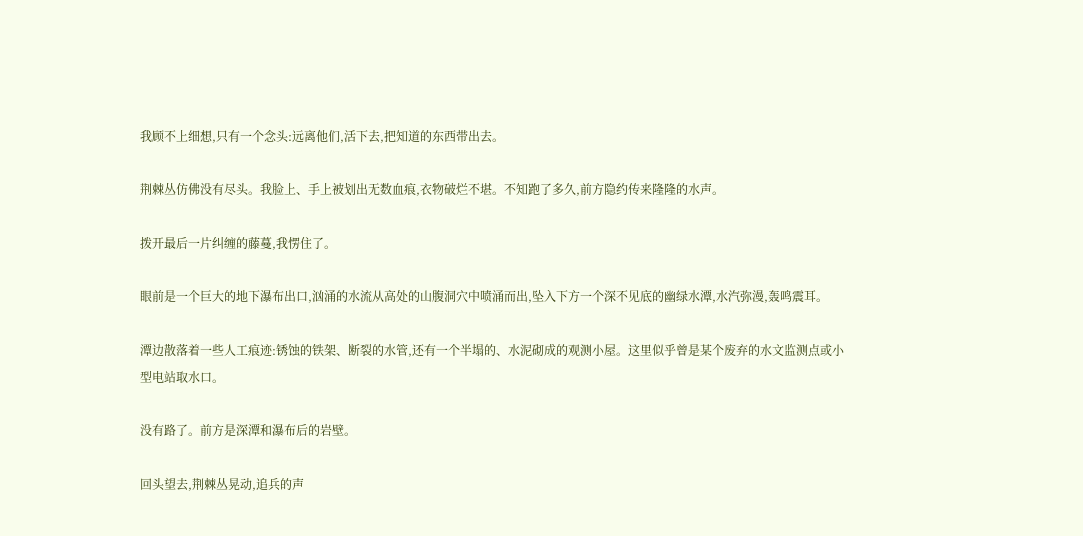我顾不上细想,只有一个念头:远离他们,活下去,把知道的东西带出去。

荆棘丛仿佛没有尽头。我脸上、手上被划出无数血痕,衣物破烂不堪。不知跑了多久,前方隐约传来隆隆的水声。

拨开最后一片纠缠的藤蔓,我愣住了。

眼前是一个巨大的地下瀑布出口,汹涌的水流从高处的山腹洞穴中喷涌而出,坠入下方一个深不见底的幽绿水潭,水汽弥漫,轰鸣震耳。

潭边散落着一些人工痕迹:锈蚀的铁架、断裂的水管,还有一个半塌的、水泥砌成的观测小屋。这里似乎曾是某个废弃的水文监测点或小型电站取水口。

没有路了。前方是深潭和瀑布后的岩壁。

回头望去,荆棘丛晃动,追兵的声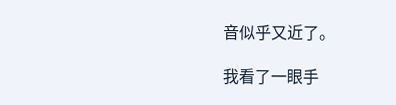音似乎又近了。

我看了一眼手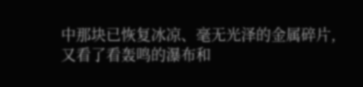中那块已恢复冰凉、毫无光泽的金属碎片,又看了看轰鸣的瀑布和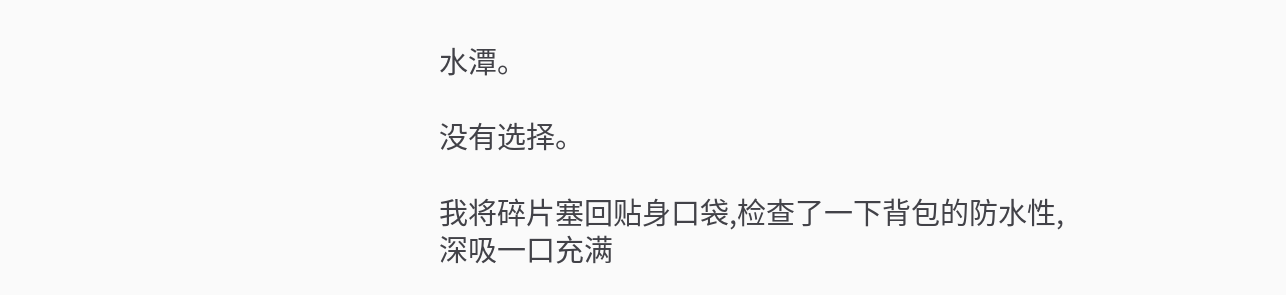水潭。

没有选择。

我将碎片塞回贴身口袋,检查了一下背包的防水性,深吸一口充满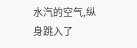水汽的空气,纵身跳入了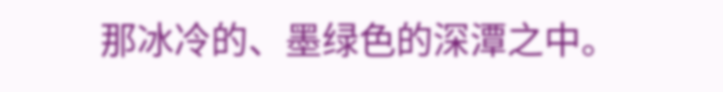那冰冷的、墨绿色的深潭之中。